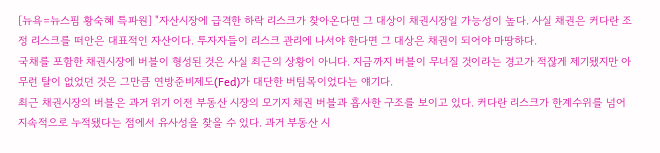[뉴욕=뉴스핌 황숙혜 특파원] "자산시장에 급격한 하락 리스크가 찾아온다면 그 대상이 채권시장일 가능성이 높다. 사실 채권은 커다란 조정 리스크를 떠안은 대표적인 자산이다. 투자자들이 리스크 관리에 나서야 한다면 그 대상은 채권이 되어야 마땅하다.
국채를 포함한 채권시장에 버블이 형성된 것은 사실 최근의 상황이 아니다. 지금까지 버블이 무너질 것이라는 경고가 적잖게 제기됐지만 아무런 탈이 없었던 것은 그만큼 연방준비제도(Fed)가 대단한 버팀목이었다는 얘기다.
최근 채권시장의 버블은 과거 위기 이전 부동산 시장의 모기지 채권 버블과 흡사한 구조를 보이고 있다. 커다란 리스크가 한계수위를 넘어 지속적으로 누적됐다는 점에서 유사성을 찾을 수 있다. 과거 부동산 시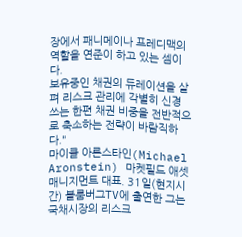장에서 패니메이나 프레디맥의 역할을 연준이 하고 있는 셈이다.
보유중인 채권의 듀레이션을 살펴 리스크 관리에 각별히 신경 쓰는 한편 채권 비중을 전반적으로 축소하는 전략이 바람직하다."
마이클 아론스타인(Michael Aronstein) 마켓필드 애셋 매니지먼트 대표. 31일(현지시간) 블룸버그TV에 출연한 그는 국채시장의 리스크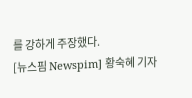를 강하게 주장했다.
[뉴스핌 Newspim] 황숙혜 기자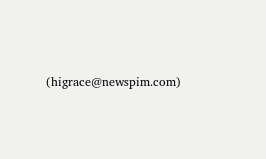(higrace@newspim.com)